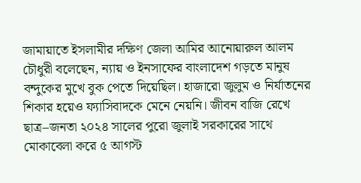জামায়াতে ইসলামীর দক্ষিণ জেলা আমির আনোয়ারুল আলম চৌধুরী বলেছেন, ন্যায় ও ইনসাফের বাংলাদেশ গড়তে মানুষ বন্দুকের মুখে বুক পেতে দিয়েছিল। হাজারো জুলুম ও নির্যাতনের শিকার হয়েও ফ্যাসিবাদকে মেনে নেয়নি। জীবন বাজি রেখে ছাত্র–জনতা ২০২৪ সালের পুরো জুলাই সরকারের সাথে মোকাবেলা করে ৫ আগস্ট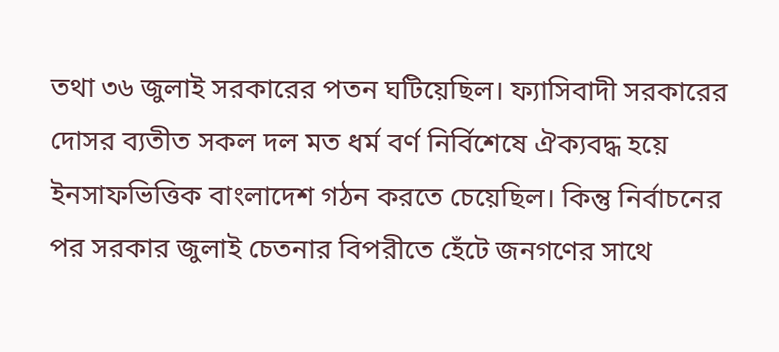তথা ৩৬ জুলাই সরকারের পতন ঘটিয়েছিল। ফ্যাসিবাদী সরকারের দোসর ব্যতীত সকল দল মত ধর্ম বর্ণ নির্বিশেষে ঐক্যবদ্ধ হয়ে ইনসাফভিত্তিক বাংলাদেশ গঠন করতে চেয়েছিল। কিন্তু নির্বাচনের পর সরকার জুলাই চেতনার বিপরীতে হেঁটে জনগণের সাথে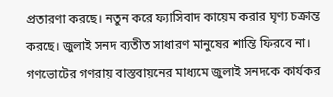প্রতারণা করছে। নতুন করে ফ্যাসিবাদ কায়েম করার ঘৃণ্য চক্রান্ত করছে। জুলাই সনদ ব্যতীত সাধারণ মানুষের শান্তি ফিরবে না। গণভোটের গণরায় বাস্তবায়নের মাধ্যমে জুলাই সনদকে কার্যকর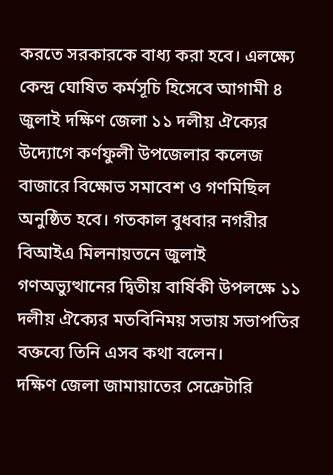করতে সরকারকে বাধ্য করা হবে। এলক্ষ্যে কেন্দ্র ঘোষিত কর্মসূচি হিসেবে আগামী ৪ জুলাই দক্ষিণ জেলা ১১ দলীয় ঐক্যের উদ্যোগে কর্ণফুলী উপজেলার কলেজ বাজারে বিক্ষোভ সমাবেশ ও গণমিছিল অনুষ্ঠিত হবে। গতকাল বুধবার নগরীর বিআইএ মিলনায়তনে জুলাই গণঅভ্যুত্থানের দ্বিতীয় বার্ষিকী উপলক্ষে ১১ দলীয় ঐক্যের মতবিনিময় সভায় সভাপতির বক্তব্যে তিনি এসব কথা বলেন।
দক্ষিণ জেলা জামায়াতের সেক্রেটারি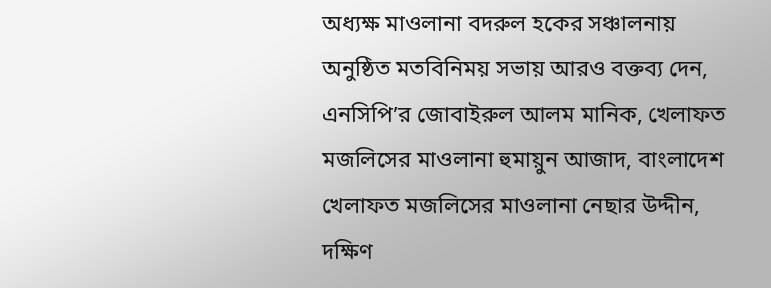অধ্যক্ষ মাওলানা বদরুল হকের সঞ্চালনায় অনুষ্ঠিত মতবিনিময় সভায় আরও বক্তব্য দেন, এনসিপি’র জোবাইরুল আলম মানিক, খেলাফত মজলিসের মাওলানা হুমায়ুন আজাদ, বাংলাদেশ খেলাফত মজলিসের মাওলানা নেছার উদ্দীন, দক্ষিণ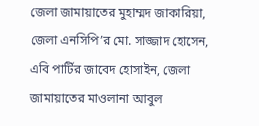জেলা জামায়াতের মুহাম্মদ জাকারিয়া, জেলা এনসিপি’র মো. সাজ্জাদ হোসেন, এবি পার্টির জাবেদ হোসাইন, জেলা জামায়াতের মাওলানা আবুল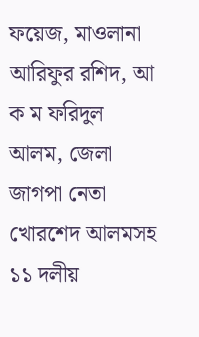ফয়েজ, মাওলানা আরিফুর রশিদ, আ ক ম ফরিদুল আলম, জেলা জাগপা নেতা খোরশেদ আলমসহ ১১ দলীয়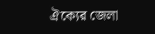ঐক্যের জেলা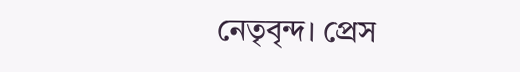নেতৃবৃন্দ। প্রেস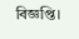বিজ্ঞপ্তি।